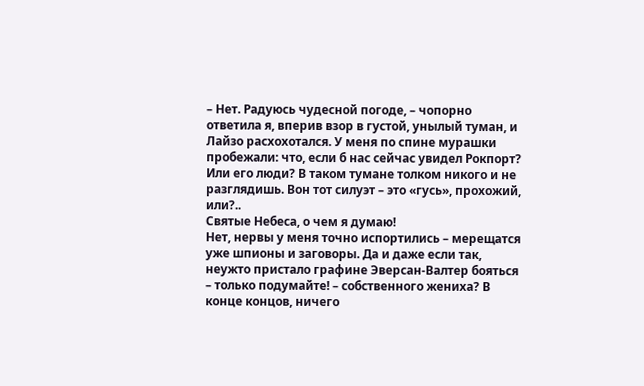– Нет. Радуюсь чудесной погоде, – чопорно ответила я, вперив взор в густой, унылый туман, и Лайзо расхохотался. У меня по спине мурашки пробежали: что, если б нас сейчас увидел Рокпорт? Или его люди? В таком тумане толком никого и не разглядишь. Вон тот силуэт – это «гусь», прохожий, или?..
Святые Небеса, о чем я думаю!
Нет, нервы у меня точно испортились – мерещатся уже шпионы и заговоры. Да и даже если так, неужто пристало графине Эверсан-Валтер бояться – только подумайте! – собственного жениха? В конце концов, ничего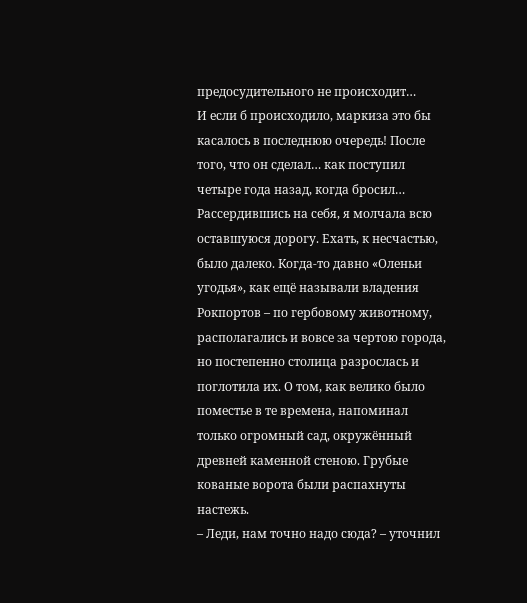предосудительного не происходит…
И если б происходило, маркиза это бы касалось в последнюю очередь! После того, что он сделал… как поступил четыре года назад, когда бросил…
Рассердившись на себя, я молчала всю оставшуюся дорогу. Ехать, к несчастью, было далеко. Когда-то давно «Оленьи угодья», как ещё называли владения Рокпортов – по гербовому животному, располагались и вовсе за чертою города, но постепенно столица разрослась и поглотила их. О том, как велико было поместье в те времена, напоминал только огромный сад, окружённый древней каменной стеною. Грубые кованые ворота были распахнуты настежь.
– Леди, нам точно надо сюда? – уточнил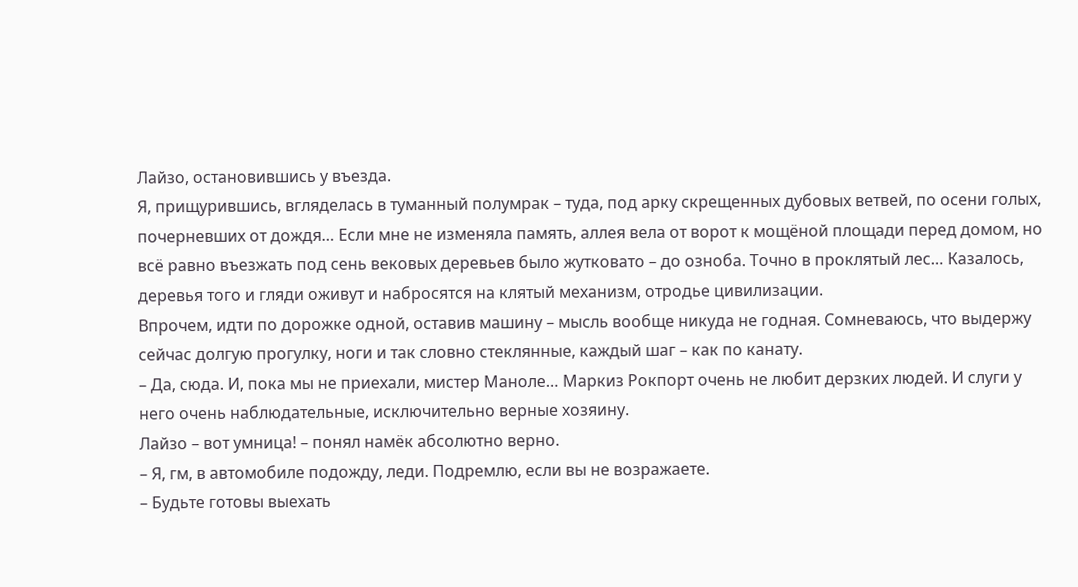Лайзо, остановившись у въезда.
Я, прищурившись, вгляделась в туманный полумрак – туда, под арку скрещенных дубовых ветвей, по осени голых, почерневших от дождя… Если мне не изменяла память, аллея вела от ворот к мощёной площади перед домом, но всё равно въезжать под сень вековых деревьев было жутковато – до озноба. Точно в проклятый лес… Казалось, деревья того и гляди оживут и набросятся на клятый механизм, отродье цивилизации.
Впрочем, идти по дорожке одной, оставив машину – мысль вообще никуда не годная. Сомневаюсь, что выдержу сейчас долгую прогулку, ноги и так словно стеклянные, каждый шаг – как по канату.
– Да, сюда. И, пока мы не приехали, мистер Маноле… Маркиз Рокпорт очень не любит дерзких людей. И слуги у него очень наблюдательные, исключительно верные хозяину.
Лайзо – вот умница! – понял намёк абсолютно верно.
– Я, гм, в автомобиле подожду, леди. Подремлю, если вы не возражаете.
– Будьте готовы выехать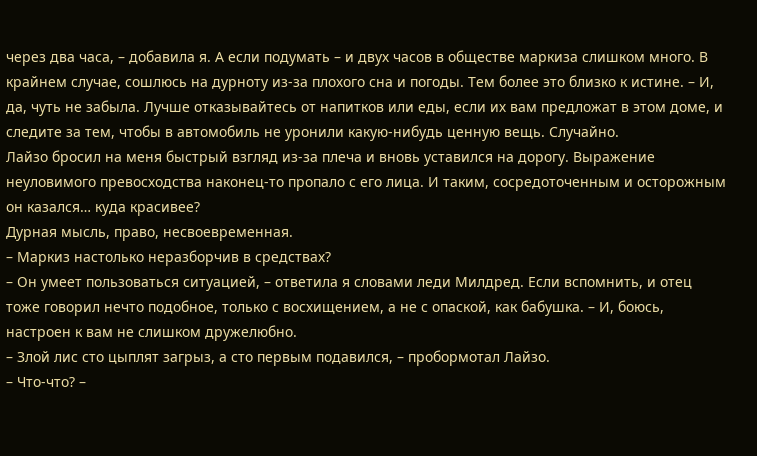через два часа, – добавила я. А если подумать – и двух часов в обществе маркиза слишком много. В крайнем случае, сошлюсь на дурноту из-за плохого сна и погоды. Тем более это близко к истине. – И, да, чуть не забыла. Лучше отказывайтесь от напитков или еды, если их вам предложат в этом доме, и следите за тем, чтобы в автомобиль не уронили какую-нибудь ценную вещь. Случайно.
Лайзо бросил на меня быстрый взгляд из-за плеча и вновь уставился на дорогу. Выражение неуловимого превосходства наконец-то пропало с его лица. И таким, сосредоточенным и осторожным он казался… куда красивее?
Дурная мысль, право, несвоевременная.
– Маркиз настолько неразборчив в средствах?
– Он умеет пользоваться ситуацией, – ответила я словами леди Милдред. Если вспомнить, и отец тоже говорил нечто подобное, только с восхищением, а не с опаской, как бабушка. – И, боюсь, настроен к вам не слишком дружелюбно.
– Злой лис сто цыплят загрыз, а сто первым подавился, – пробормотал Лайзо.
– Что-что? –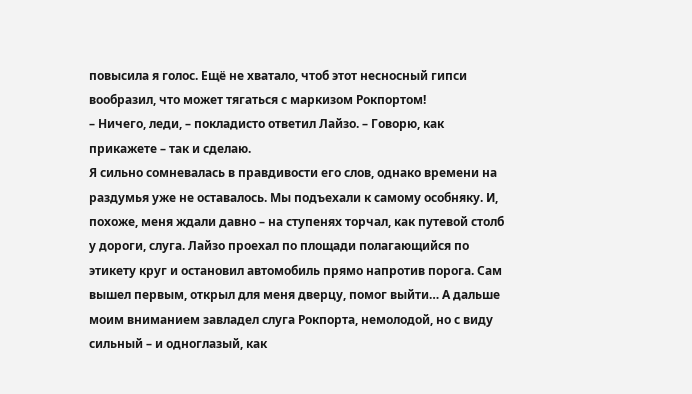повысила я голос. Ещё не хватало, чтоб этот несносный гипси вообразил, что может тягаться с маркизом Рокпортом!
– Ничего, леди, – покладисто ответил Лайзо. – Говорю, как прикажете – так и сделаю.
Я сильно сомневалась в правдивости его слов, однако времени на раздумья уже не оставалось. Мы подъехали к самому особняку. И, похоже, меня ждали давно – на ступенях торчал, как путевой столб у дороги, слуга. Лайзо проехал по площади полагающийся по этикету круг и остановил автомобиль прямо напротив порога. Сам вышел первым, открыл для меня дверцу, помог выйти… А дальше моим вниманием завладел слуга Рокпорта, немолодой, но с виду сильный – и одноглазый, как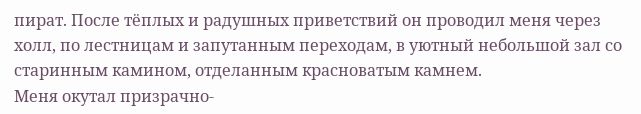пират. После тёплых и радушных приветствий он проводил меня через холл, по лестницам и запутанным переходам, в уютный небольшой зал со старинным камином, отделанным красноватым камнем.
Меня окутал призрачно-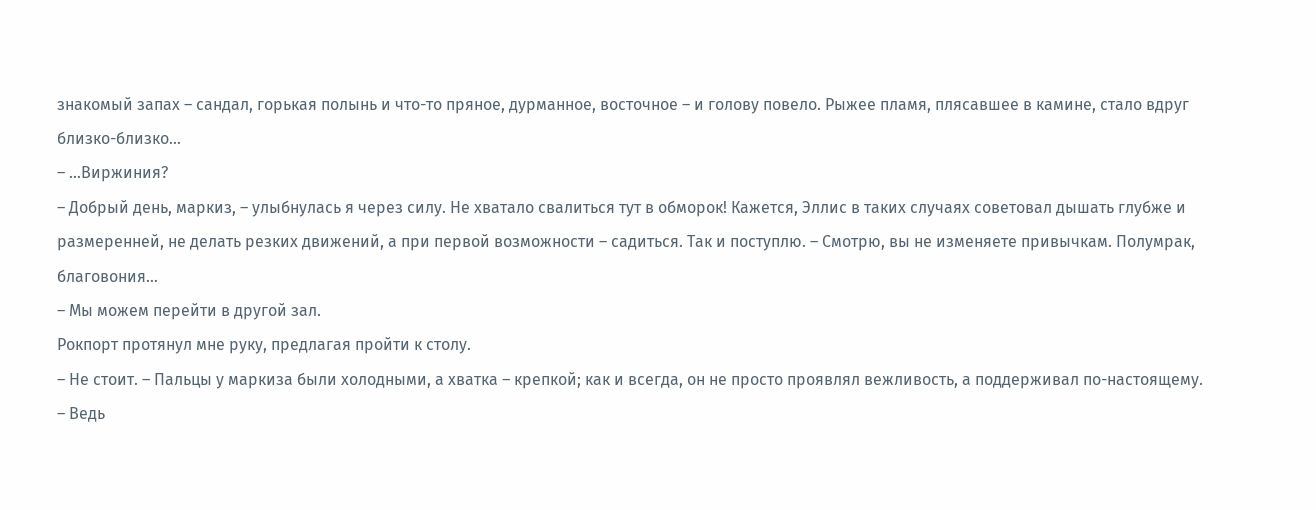знакомый запах – сандал, горькая полынь и что-то пряное, дурманное, восточное – и голову повело. Рыжее пламя, плясавшее в камине, стало вдруг близко-близко…
– …Виржиния?
– Добрый день, маркиз, – улыбнулась я через силу. Не хватало свалиться тут в обморок! Кажется, Эллис в таких случаях советовал дышать глубже и размеренней, не делать резких движений, а при первой возможности – садиться. Так и поступлю. – Смотрю, вы не изменяете привычкам. Полумрак, благовония…
– Мы можем перейти в другой зал.
Рокпорт протянул мне руку, предлагая пройти к столу.
– Не стоит. – Пальцы у маркиза были холодными, а хватка – крепкой; как и всегда, он не просто проявлял вежливость, а поддерживал по-настоящему. – Ведь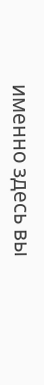именно здесь вы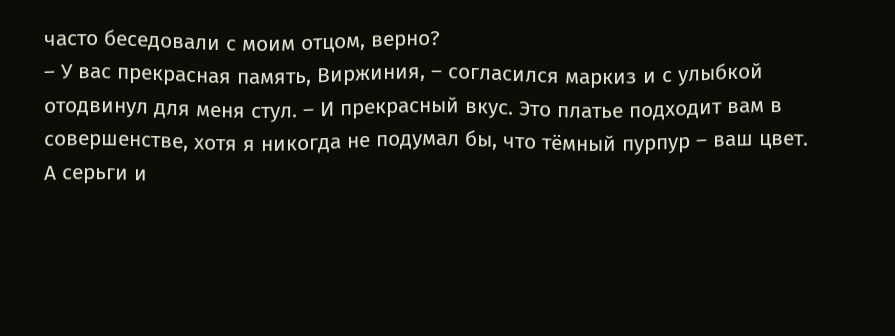часто беседовали с моим отцом, верно?
– У вас прекрасная память, Виржиния, – согласился маркиз и с улыбкой отодвинул для меня стул. – И прекрасный вкус. Это платье подходит вам в совершенстве, хотя я никогда не подумал бы, что тёмный пурпур – ваш цвет. А серьги и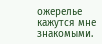ожерелье кажутся мне знакомыми.